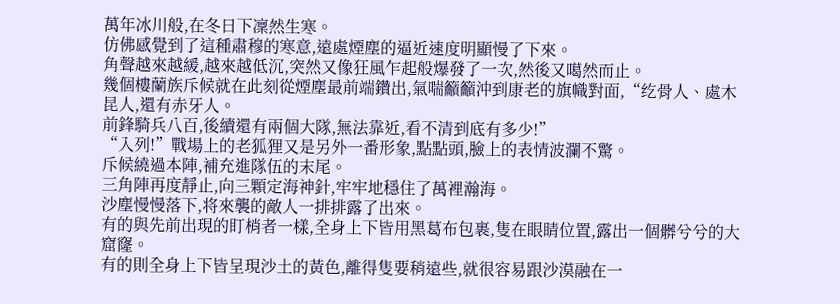萬年冰川般,在冬日下凜然生寒。
仿佛感覺到了這種肅穆的寒意,遠處煙塵的逼近速度明顯慢了下來。
角聲越來越緩,越來越低沉,突然又像狂風乍起般爆發了一次,然後又噶然而止。
幾個樓蘭族斥候就在此刻從煙塵最前端鑽出,氣喘籲籲沖到康老的旗幟對面,“纥骨人、處木昆人,還有赤牙人。
前鋒騎兵八百,後續還有兩個大隊,無法靠近,看不清到底有多少!”
“入列!”戰場上的老狐狸又是另外一番形象,點點頭,臉上的表情波瀾不驚。
斥候繞過本陣,補充進隊伍的末尾。
三角陣再度靜止,向三顆定海神針,牢牢地穩住了萬裡瀚海。
沙塵慢慢落下,将來襲的敵人一排排露了出來。
有的與先前出現的盯梢者一樣,全身上下皆用黑葛布包裹,隻在眼睛位置,露出一個髒兮兮的大窟窿。
有的則全身上下皆呈現沙土的黃色,離得隻要稍遠些,就很容易跟沙漠融在一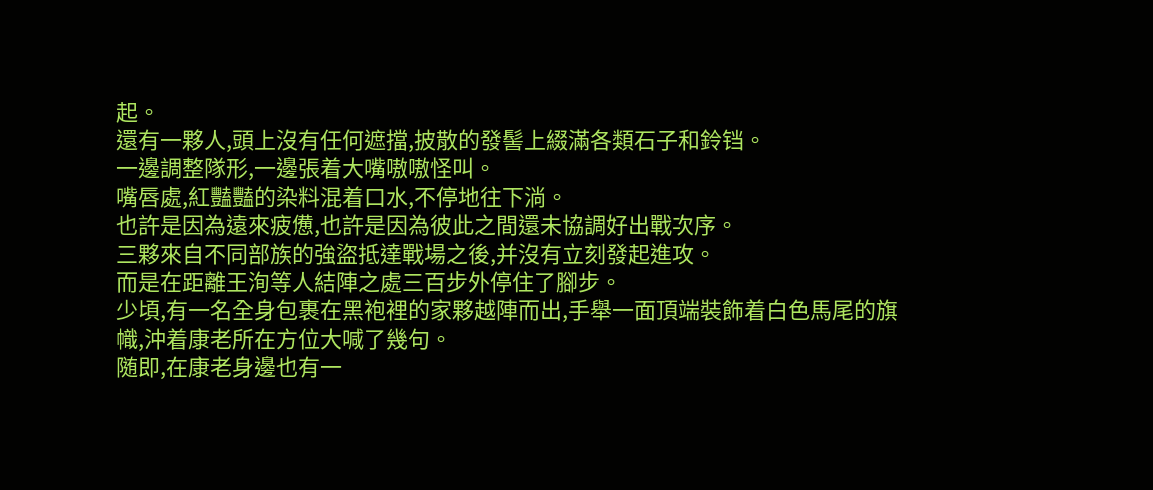起。
還有一夥人,頭上沒有任何遮擋,披散的發髻上綴滿各類石子和鈴铛。
一邊調整隊形,一邊張着大嘴嗷嗷怪叫。
嘴唇處,紅豔豔的染料混着口水,不停地往下淌。
也許是因為遠來疲憊,也許是因為彼此之間還未協調好出戰次序。
三夥來自不同部族的強盜抵達戰場之後,并沒有立刻發起進攻。
而是在距離王洵等人結陣之處三百步外停住了腳步。
少頃,有一名全身包裹在黑袍裡的家夥越陣而出,手舉一面頂端裝飾着白色馬尾的旗幟,沖着康老所在方位大喊了幾句。
随即,在康老身邊也有一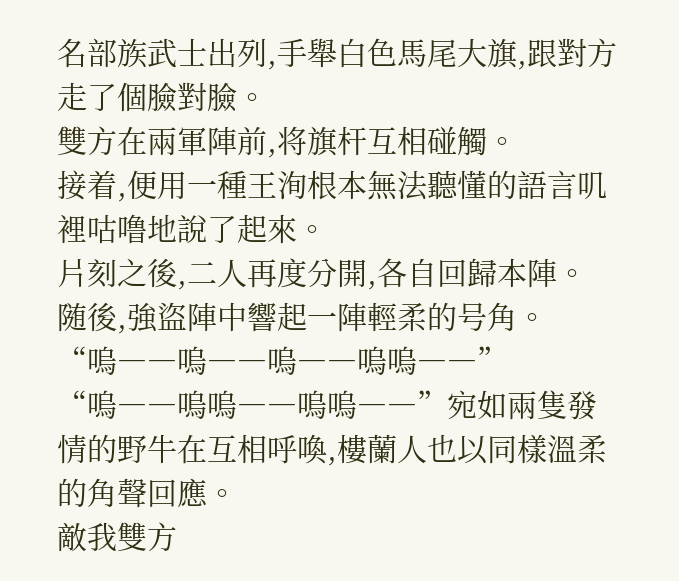名部族武士出列,手舉白色馬尾大旗,跟對方走了個臉對臉。
雙方在兩軍陣前,将旗杆互相碰觸。
接着,便用一種王洵根本無法聽懂的語言叽裡咕噜地說了起來。
片刻之後,二人再度分開,各自回歸本陣。
随後,強盜陣中響起一陣輕柔的号角。
“嗚――嗚――嗚――嗚嗚――”
“嗚――嗚嗚――嗚嗚――”宛如兩隻發情的野牛在互相呼喚,樓蘭人也以同樣溫柔的角聲回應。
敵我雙方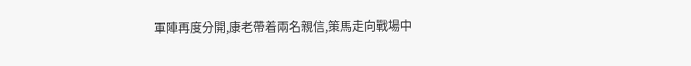軍陣再度分開,康老帶着兩名親信,策馬走向戰場中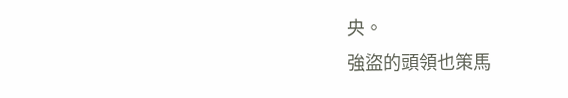央。
強盜的頭領也策馬